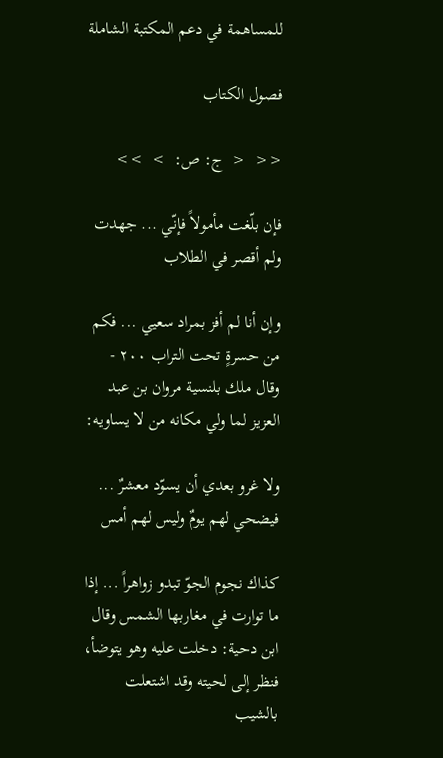للمساهمة في دعم المكتبة الشاملة

فصول الكتاب

<<  <  ج: ص:  >  >>

فإن بلّغت مأمولاً فإنّي ... جهدت ولم أقصر في الطلاب

وإن أنا لم أفز بمراد سعيي ... فكم من حسرةٍ تحت التراب ٢٠٠ - وقال ملك بلنسية مروان بن عبد العزيز لما ولي مكانه من لا يساويه:

ولا غرو بعدي أن يسوّد معشرٌ ... فيضحي لهم يومٌ وليس لهم أمس

كذاك نجوم الجوّ تبدو زواهراً ... إذا ما توارت في مغاربها الشمس وقال ابن دحية: دخلت عليه وهو يتوضأ، فنظر إلى لحيته وقد اشتعلت بالشيب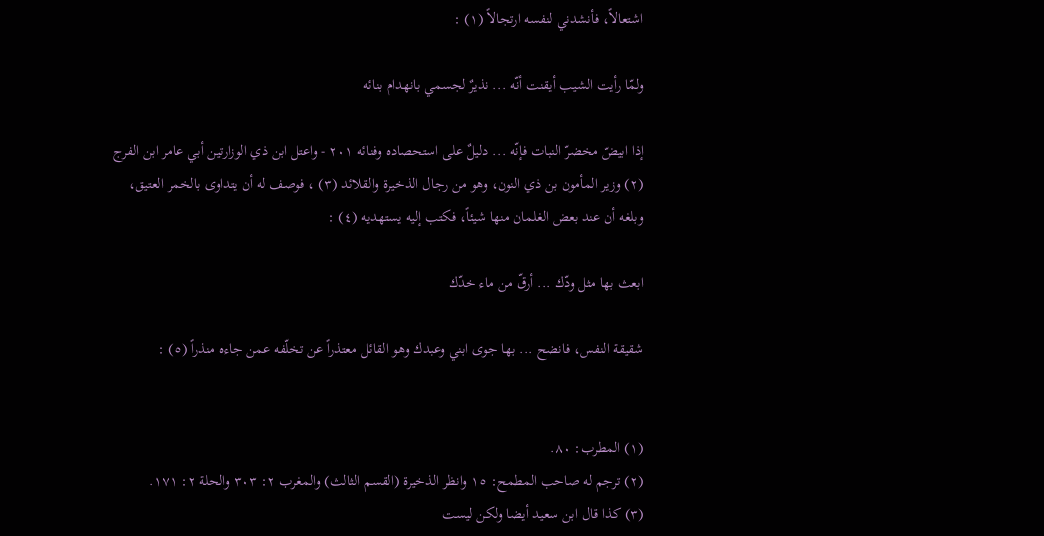اشتعالاً، فأنشدني لنفسه ارتجالاً (١) :

ولمّا رأيت الشيب أيقنت أنّه ... نذيرٌ لجسمي بانهدام بنائه

إذا ابيضّ مخضرّ النبات فإنّه ... دليلٌ على استحصاده وفنائه ٢٠١ - واعتل ابن ذي الوزارتين أبي عامر ابن الفرج (٢) وزير المأمون بن ذي النون، وهو من رجال الذخيرة والقلائد (٣) ، فوصف له أن يتداوى بالخمر العتيق، وبلغه أن عند بعض الغلمان منها شيئاً، فكتب إليه يستهديه (٤) :

ابعث بها مثل ودّك ... أرقّ من ماء خدّك

شقيقة النفس، فانضح ... بها جوى ابني وعبدك وهو القائل معتذراً عن تخلّفه عمن جاءه منذراً (٥) :


(١) المطرب: ٨٠.
(٢) ترجم له صاحب المطمح: ١٥ وانظر الذخيرة (القسم الثالث) والمغرب ٢: ٣٠٣ والحلة ٢: ١٧١.
(٣) كذا قال ابن سعيد أيضا ولكن ليست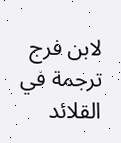لابن فرج ترجمة في القلائد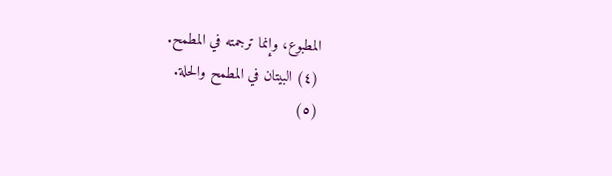المطبوع، وإنما ترجمته في المطمح.
(٤) البيتان في المطمح والحلة.
(٥)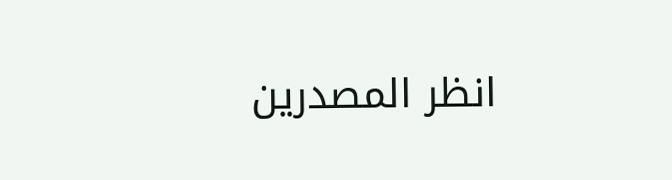انظر المصدرين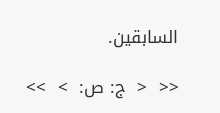السابقين.

<<  <  ج: ص:  >  >>